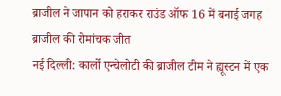ब्राजील ने जापान को हराकर राउंड ऑफ 16 में बनाई जगह
ब्राजील की रोमांचक जीत
नई दिल्ली: कार्लो एन्चेलोटी की ब्राजील टीम ने ह्यूस्टन में एक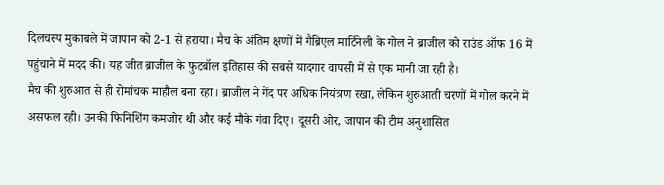दिलचस्प मुकाबले में जापान को 2-1 से हराया। मैच के अंतिम क्षणों में गैब्रिएल मार्टिनेली के गोल ने ब्राजील को राउंड ऑफ 16 में पहुंचाने में मदद की। यह जीत ब्राजील के फुटबॉल इतिहास की सबसे यादगार वापसी में से एक मानी जा रही है।
मैच की शुरुआत से ही रोमांचक माहौल बना रहा। ब्राजील ने गेंद पर अधिक नियंत्रण रखा, लेकिन शुरुआती चरणों में गोल करने में असफल रही। उनकी फिनिशिंग कमजोर थी और कई मौके गंवा दिए। दूसरी ओर, जापान की टीम अनुशासित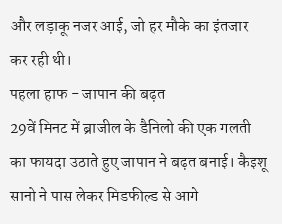और लड़ाकू नजर आई, जो हर मौके का इंतजार कर रही थी।
पहला हाफ - जापान की बढ़त
29वें मिनट में ब्राजील के डैनिलो की एक गलती का फायदा उठाते हुए जापान ने बढ़त बनाई। कैइशू सानो ने पास लेकर मिडफील्ड से आगे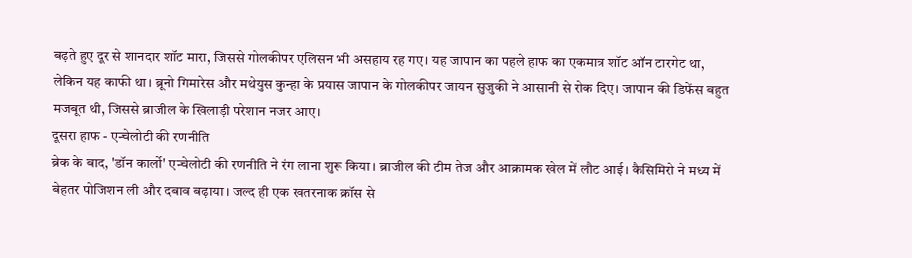बढ़ते हुए दूर से शानदार शॉट मारा, जिससे गोलकीपर एलिसन भी असहाय रह गए। यह जापान का पहले हाफ का एकमात्र शॉट ऑन टारगेट था, लेकिन यह काफी था। ब्रूनो गिमारेस और मथेयुस कुन्हा के प्रयास जापान के गोलकीपर जायन सुजुकी ने आसानी से रोक दिए। जापान की डिफेंस बहुत मजबूत थी, जिससे ब्राजील के खिलाड़ी परेशान नजर आए।
दूसरा हाफ - एन्चेलोटी की रणनीति
ब्रेक के बाद, 'डॉन कार्लो' एन्चेलोटी की रणनीति ने रंग लाना शुरू किया। ब्राजील की टीम तेज और आक्रामक खेल में लौट आई। कैसिमिरो ने मध्य में बेहतर पोजिशन ली और दबाव बढ़ाया। जल्द ही एक खतरनाक क्रॉस से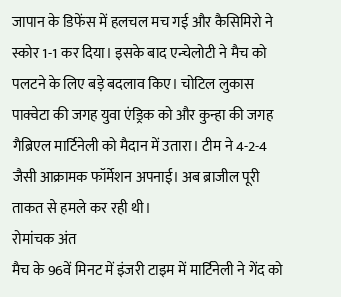जापान के डिफेंस में हलचल मच गई और कैसिमिरो ने स्कोर 1-1 कर दिया। इसके बाद एन्चेलोटी ने मैच को पलटने के लिए बड़े बदलाव किए। चोटिल लुकास पाक्वेटा की जगह युवा एंड्रिक को और कुन्हा की जगह गैब्रिएल मार्टिनेली को मैदान में उतारा। टीम ने 4-2-4 जैसी आक्रामक फॉर्मेशन अपनाई। अब ब्राजील पूरी ताकत से हमले कर रही थी।
रोमांचक अंत
मैच के 96वें मिनट में इंजरी टाइम में मार्टिनेली ने गेंद को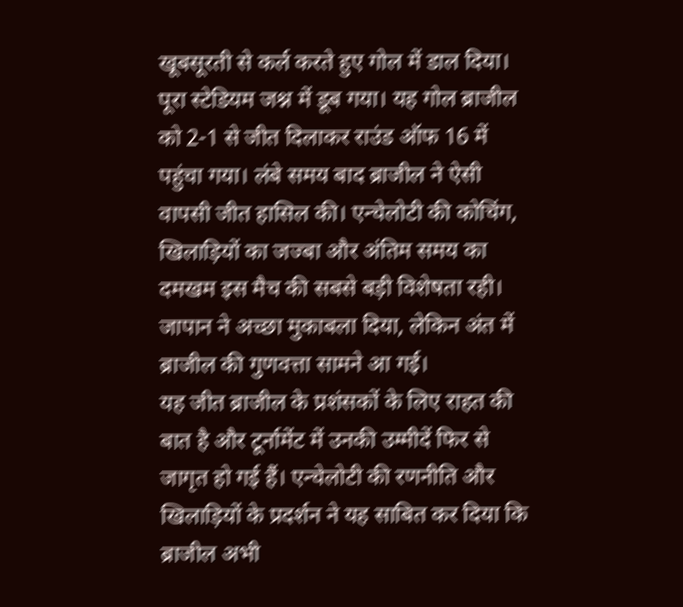खूबसूरती से कर्ल करते हुए गोल में डाल दिया। पूरा स्टेडियम जश्न में डूब गया। यह गोल ब्राजील को 2-1 से जीत दिलाकर राउंड ऑफ 16 में पहुंचा गया। लंबे समय बाद ब्राजील ने ऐसी वापसी जीत हासिल की। एन्चेलोटी की कोचिंग, खिलाड़ियों का जज्बा और अंतिम समय का दमखम इस मैच की सबसे बड़ी विशेषता रही। जापान ने अच्छा मुकाबला दिया, लेकिन अंत में ब्राजील की गुणवत्ता सामने आ गई।
यह जीत ब्राजील के प्रशंसकों के लिए राहत की बात है और टूर्नामेंट में उनकी उम्मीदें फिर से जागृत हो गई हैं। एन्चेलोटी की रणनीति और खिलाड़ियों के प्रदर्शन ने यह साबित कर दिया कि ब्राजील अभी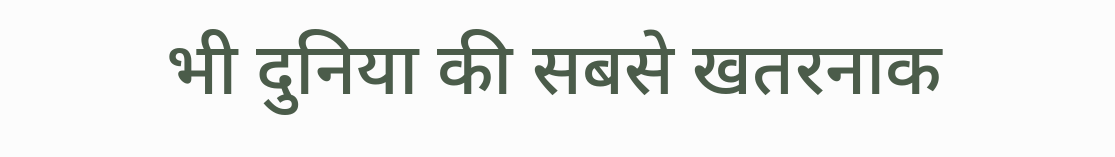भी दुनिया की सबसे खतरनाक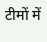टीमों में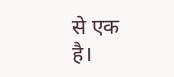से एक है।